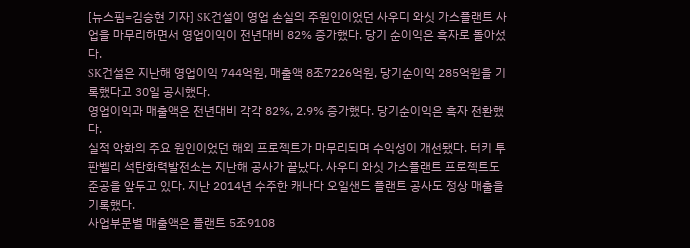[뉴스핌=김승현 기자] SK건설이 영업 손실의 주원인이었던 사우디 와싯 가스플랜트 사업을 마무리하면서 영업이익이 전년대비 82% 증가했다. 당기 순이익은 흑자로 돌아섰다.
SK건설은 지난해 영업이익 744억원, 매출액 8조7226억원, 당기순이익 285억원을 기록했다고 30일 공시했다.
영업이익과 매출액은 전년대비 각각 82%, 2.9% 증가했다. 당기순이익은 흑자 전환했다.
실적 악화의 주요 원인이었던 해외 프로젝트가 마무리되며 수익성이 개선됐다. 터키 투판벨리 석탄화력발전소는 지난해 공사가 끝났다. 사우디 와싯 가스플랜트 프로젝트도 준공을 앞두고 있다. 지난 2014년 수주한 캐나다 오일샌드 플랜트 공사도 정상 매출을 기록했다.
사업부문별 매출액은 플랜트 5조9108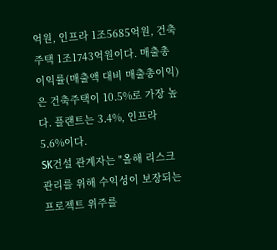억원, 인프라 1조5685억원, 건축주택 1조1743억원이다. 매출총이익률(매출액 대비 매출총이익)은 건축주택이 10.5%로 가장 높다. 플랜트는 3.4%, 인프라 5.6%이다.
SK건설 관계자는 "올해 리스크 관리를 위해 수익성이 보장되는 프로젝트 위주를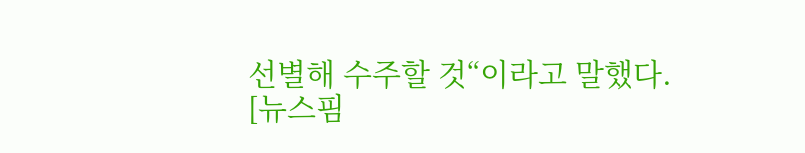선별해 수주할 것“이라고 말했다.
[뉴스핌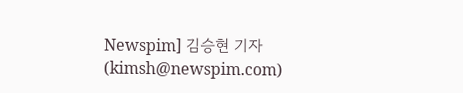Newspim] 김승현 기자 (kimsh@newspim.com)